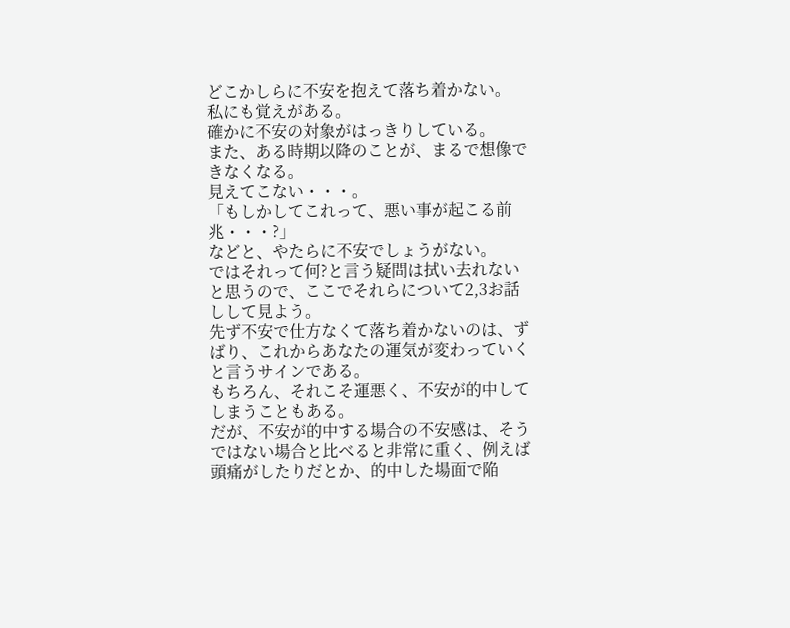どこかしらに不安を抱えて落ち着かない。
私にも覚えがある。
確かに不安の対象がはっきりしている。
また、ある時期以降のことが、まるで想像できなくなる。
見えてこない・・・。
「もしかしてこれって、悪い事が起こる前兆・・・?」
などと、やたらに不安でしょうがない。
ではそれって何?と言う疑問は拭い去れないと思うので、ここでそれらについて2,3お話しして見よう。
先ず不安で仕方なくて落ち着かないのは、ずばり、これからあなたの運気が変わっていくと言うサインである。
もちろん、それこそ運悪く、不安が的中してしまうこともある。
だが、不安が的中する場合の不安感は、そうではない場合と比べると非常に重く、例えば頭痛がしたりだとか、的中した場面で陥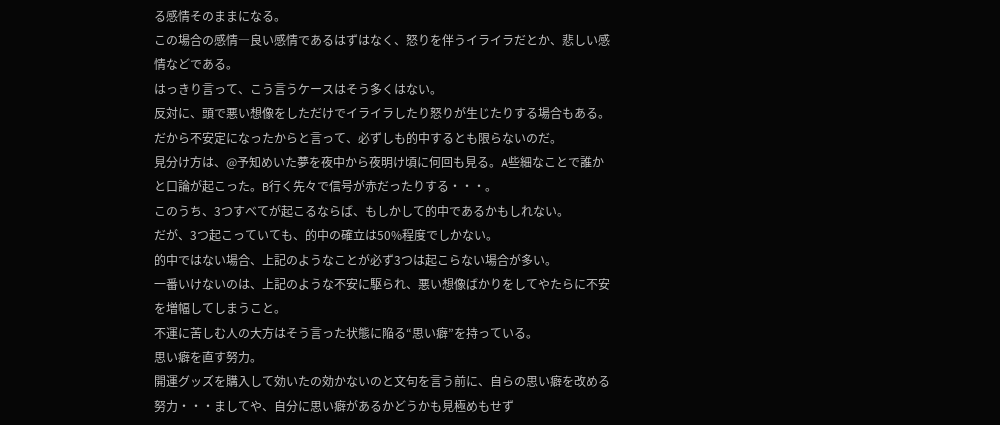る感情そのままになる。
この場合の感情―良い感情であるはずはなく、怒りを伴うイライラだとか、悲しい感情などである。
はっきり言って、こう言うケースはそう多くはない。
反対に、頭で悪い想像をしただけでイライラしたり怒りが生じたりする場合もある。
だから不安定になったからと言って、必ずしも的中するとも限らないのだ。
見分け方は、@予知めいた夢を夜中から夜明け頃に何回も見る。A些細なことで誰かと口論が起こった。B行く先々で信号が赤だったりする・・・。
このうち、3つすべてが起こるならば、もしかして的中であるかもしれない。
だが、3つ起こっていても、的中の確立は50%程度でしかない。
的中ではない場合、上記のようなことが必ず3つは起こらない場合が多い。
一番いけないのは、上記のような不安に駆られ、悪い想像ばかりをしてやたらに不安を増幅してしまうこと。
不運に苦しむ人の大方はそう言った状態に陥る“思い癖”を持っている。
思い癖を直す努力。
開運グッズを購入して効いたの効かないのと文句を言う前に、自らの思い癖を改める努力・・・ましてや、自分に思い癖があるかどうかも見極めもせず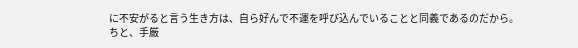に不安がると言う生き方は、自ら好んで不運を呼び込んでいることと同義であるのだから。
ちと、手厳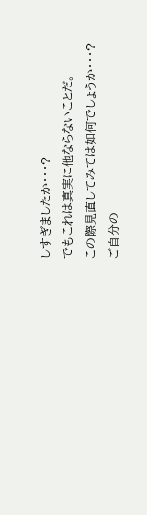しすぎましたか・・・?
でもこれは真実に他ならないことだ。
この際見直してみては如何でしょうか・・・?
ご自分の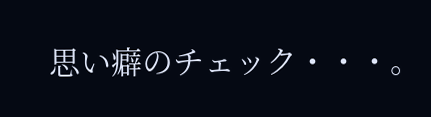思い癖のチェック・・・。